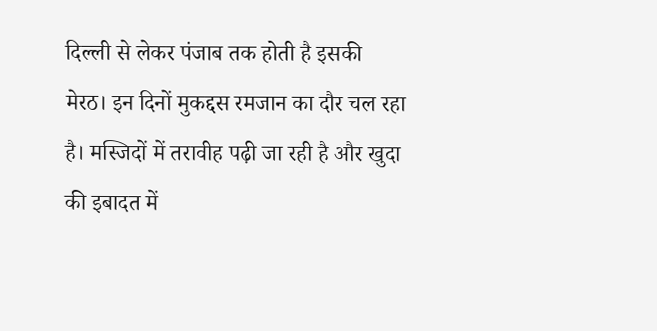दिल्ली से लेकर पंजाब तक होती है इसकी
मेरठ। इन दिनों मुकद्दस रमजान का दौर चल रहा है। मस्जिदों में तरावीह पढ़ी जा रही है और खुदा की इबादत में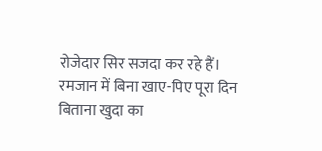रोजेदार सिर सजदा कर रहे हैं। रमजान में बिना खाए-पिए पूरा दिन बिताना खुदा का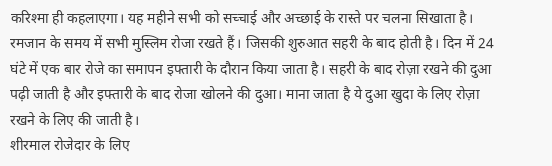करिश्मा ही कहलाएगा। यह महीने सभी को सच्चाई और अच्छाई के रास्ते पर चलना सिखाता है। रमजान के समय में सभी मुस्लिम रोजा रखते हैं। जिसकी शुरुआत सहरी के बाद होती है। दिन में 24 घंटे में एक बार रोजे का समापन इफ्तारी के दौरान किया जाता है। सहरी के बाद रोज़ा रखने की दुआ पढ़ी जाती है और इफ्तारी के बाद रोजा खोलने की दुआ। माना जाता है ये दुआ खुदा के लिए रोज़ा रखने के लिए की जाती है।
शीरमाल रोजेदार के लिए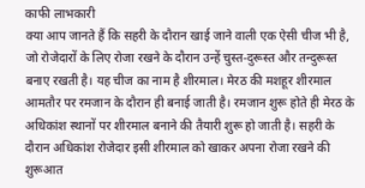काफी लाभकारी
क्या आप जानते हैं कि सहरी के दौरान खाई जाने वाली एक ऐसी चीज भी है, जो रोजेदारों के लिए रोजा रखने के दौरान उन्हें चुस्त-दुरूस्त और तन्दुरूस्त बनाए रखती है। यह चीज का नाम है शीरमाल। मेरठ की मशहूर शीरमाल आमतौर पर रमजान के दौरान ही बनाई जाती है। रमजान शुरू होते ही मेरठ के अधिकांश स्थानों पर शीरमाल बनाने की तैयारी शुरू हो जाती है। सहरी के दौरान अधिकांश रोजेदार इसी शीरमाल को खाकर अपना रोजा रखने की शुरूआत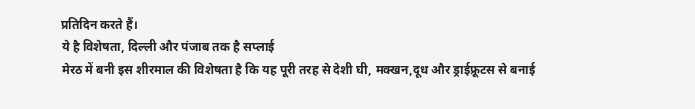प्रतिदिन करते हैं।
ये है विशेषता, दिल्ली और पंजाब तक है सप्लाई
मेरठ में बनी इस शीरमाल की विशेषता है कि यह पूरी तरह से देशी घी, मक्खन,दूध और ड्राईफ्रूटस से बनाई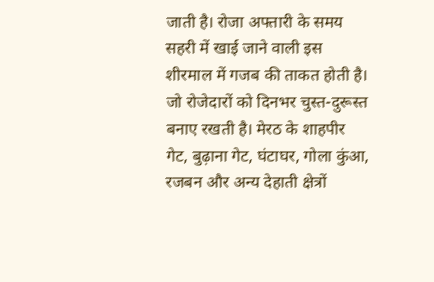जाती है। रोजा अफ्तारी के समय सहरी में खाई जाने वाली इस शीरमाल में गजब की ताकत होती है। जो रोजेदारों को दिनभर चुस्त-दुरूस्त बनाए रखती है। मेरठ के शाहपीर गेट, बुढ़ाना गेट, घंटाघर, गोला कुंआ, रजबन और अन्य देहाती क्षेत्रों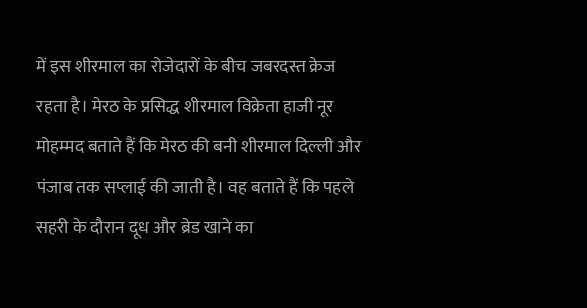में इस शीरमाल का रोजेदारों के बीच जबरदस्त क्रेज रहता है। मेरठ के प्रसिद्ध शीरमाल विक्रेता हाजी नूर मोहम्मद बताते हैं कि मेरठ की बनी शीरमाल दिल्ली और पंजाब तक सप्लाई की जाती है। वह बताते हैं कि पहले सहरी के दौरान दूध और ब्रेड खाने का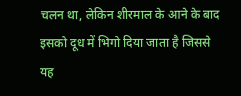चलन था, लेकिन शीरमाल के आने के बाद इसको दूध में भिगो दिया जाता है जिससे यह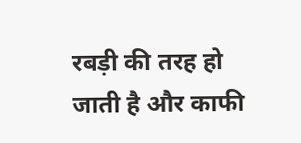रबड़ी की तरह हो जाती है और काफी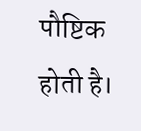पौष्टिक होती है।